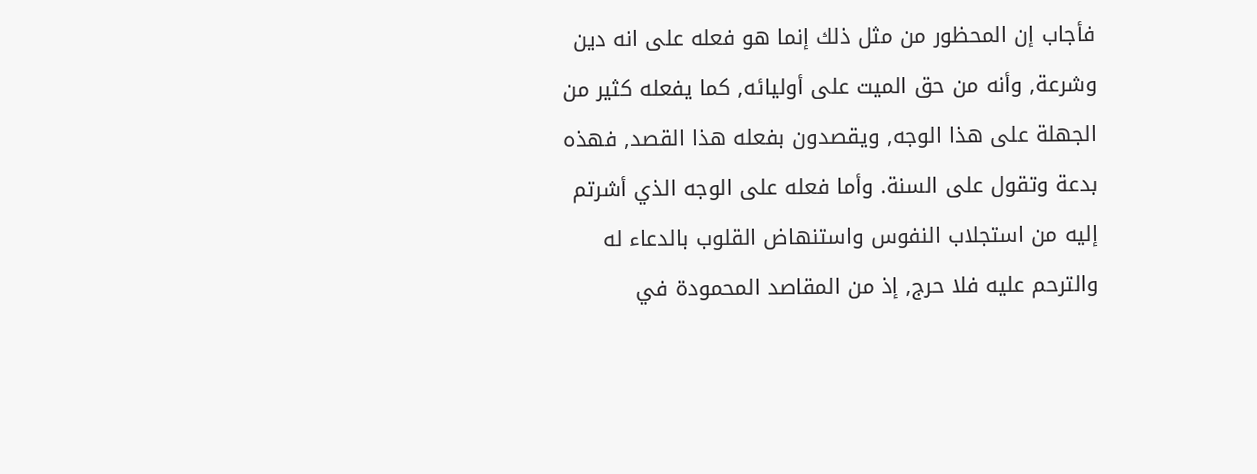فأجاب إن المحظور من مثل ذلك إنما هو فعله على انه دين وشرعة, وأنه من حق الميت على أوليائه, كما يفعله كثير من الجهلة على هذا الوجه, ويقصدون بفعله هذا القصد, فهذه بدعة وتقول على السنة. وأما فعله على الوجه الذي أشرتم إليه من استجلاب النفوس واستنهاض القلوب بالدعاء له والترحم عليه فلا حرج, إذ من المقاصد المحمودة في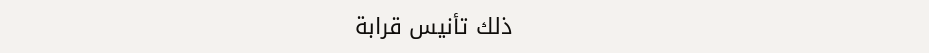ذلك تأنيس قرابة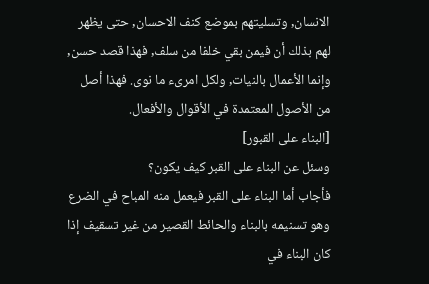الانسان, وتسليتهم بموضع كنف الاحسان, حتى يظهر لهم بذلك أن فيمن بقي خلفا من سلف, فهذا قصد حسن, وإنما الأعمال بالنيات, ولكل امرىء ما نوى. فهذا أصل من الأصول المعتمدة في الأقوال والأفعال.
[البناء على القبور]
وسئل عن البناء على القبر كيف يكون؟
فأجاب أما البناء على القبر فيعمل منه المباح في الضرع وهو تسنيمه بالبناء والحائط القصير من غير تسقيف إذا كان البناء في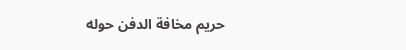حريم مخافة الدفن حوله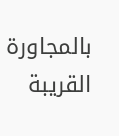بالمجاورة القريبة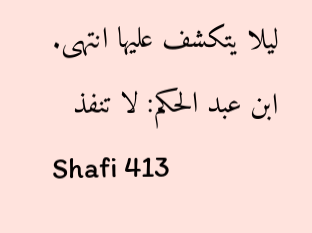ليلا يتكشف عليها انتهى. ابن عبد الحكم: لا تنفذ
Shafi 413